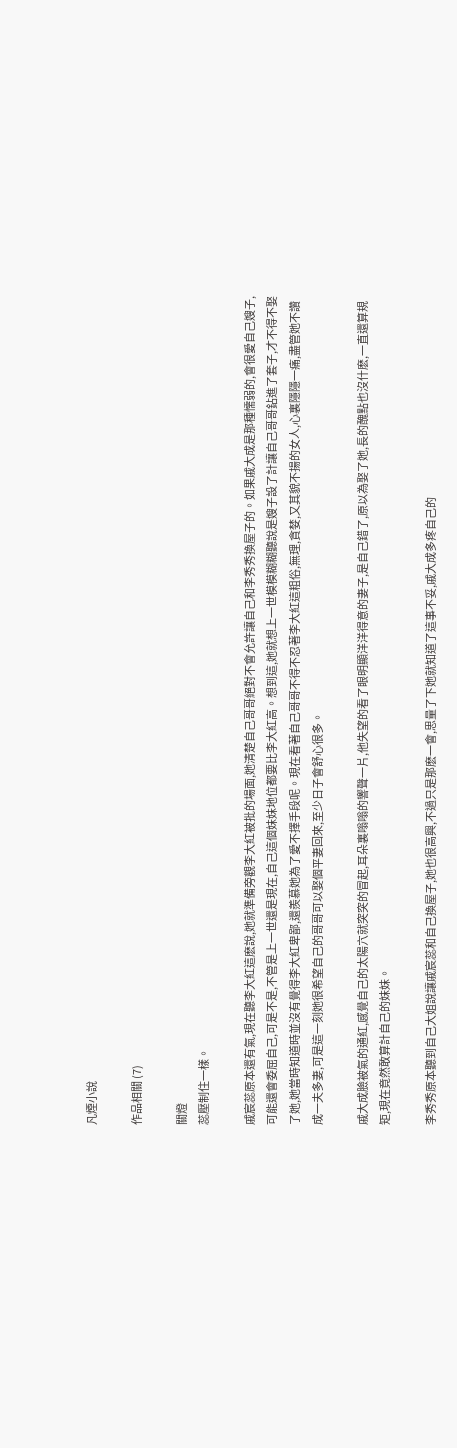凡煙小說

作品相關 (7)

關燈
蕊壓制住一樣。

戚宸蕊原本還有氣,現在聽李大紅這麽說,她就準備旁觀李大紅被批的場面,她清楚自己哥哥絕對不會允許讓自己和李秀秀換屋子的。如果戚大成是那種懦弱的,會很愛自己嫂子,可能還會委屈自己,可是不是,不管是上一世還是現在,自己這個妹妹地位都要比李大紅高。想到這,她就想上一世模模糊糊聽說是嫂子設了計讓自己哥哥鉆進了套子,才不得不娶了她,她當時知道時並沒有覺得李大紅卑鄙,還羨慕她為了愛不擇手段呢。現在看著自己哥哥不得不忍著李大紅這粗俗,無理,貪婪,又其貌不揚的女人,心裏隱隱一痛,盡管她不讚成一夫多妻,可是這一刻她很希望自己的哥哥可以娶個平妻回來,至少日子會舒心很多。

戚大成臉被氣的通紅,感覺自己的太陽穴就突突的冒起,耳朵裏嗡嗡的響聲一片,他失望的看了眼明顯洋洋得意的妻子,是自己錯了,原以為娶了她,長的醜點也沒什麽,一直還算規矩,現在竟然敢算計自己的妹妹。

李秀秀原本聽到自己大姐說讓戚宸蕊和自己換屋子,她也很高興,不過只是那麽一會,思量了下她就知道了這事不妥,戚大成多疼自己的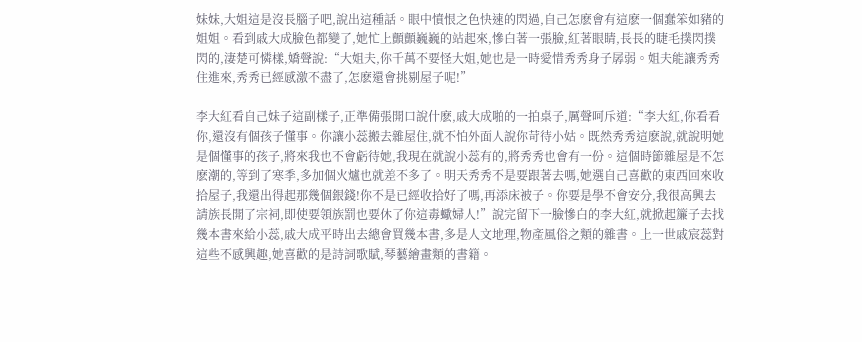妹妹,大姐這是沒長腦子吧,說出這種話。眼中憤恨之色快速的閃過,自己怎麽會有這麽一個蠢笨如豬的姐姐。看到戚大成臉色都變了,她忙上顫顫巍巍的站起來,慘白著一張臉,紅著眼睛,長長的睫毛撲閃撲閃的,淒楚可憐樣,嬌聲說:“大姐夫,你千萬不要怪大姐,她也是一時愛惜秀秀身子孱弱。姐夫能讓秀秀住進來,秀秀已經感激不盡了,怎麽還會挑剔屋子呢!”

李大紅看自己妹子這副樣子,正準備張開口說什麽,戚大成啪的一拍桌子,厲聲呵斥道:“李大紅,你看看你,還沒有個孩子懂事。你讓小蕊搬去雜屋住,就不怕外面人說你苛待小姑。既然秀秀這麽說,就說明她是個懂事的孩子,將來我也不會虧待她,我現在就說小蕊有的,將秀秀也會有一份。這個時節雜屋是不怎麽潮的,等到了寒季,多加個火爐也就差不多了。明天秀秀不是要跟著去嗎,她選自己喜歡的東西回來收拾屋子,我還出得起那幾個銀錢!你不是已經收拾好了嗎,再添床被子。你要是學不會安分,我很高興去請族長開了宗祠,即使要領族罰也要休了你這毒蠍婦人!”說完留下一臉慘白的李大紅,就掀起簾子去找幾本書來給小蕊,戚大成平時出去總會買幾本書,多是人文地理,物產風俗之類的雜書。上一世戚宸蕊對這些不感興趣,她喜歡的是詩詞歌賦,琴藝繪畫類的書籍。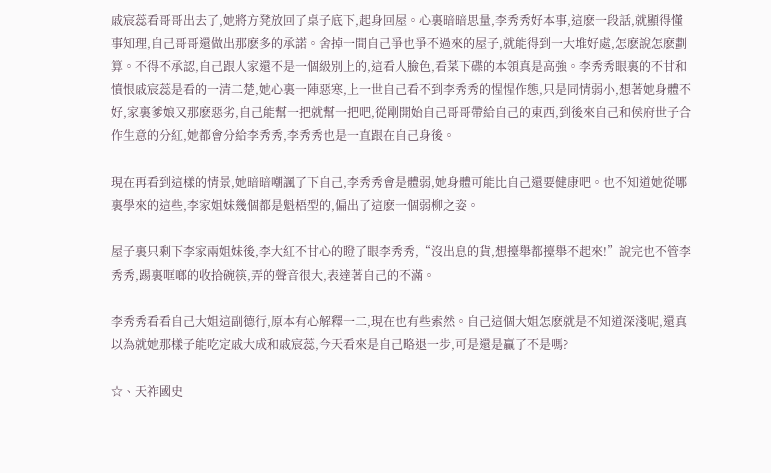戚宸蕊看哥哥出去了,她將方凳放回了桌子底下,起身回屋。心裏暗暗思量,李秀秀好本事,這麽一段話,就顯得懂事知理,自己哥哥還做出那麽多的承諾。舍掉一間自己爭也爭不過來的屋子,就能得到一大堆好處,怎麽說怎麽劃算。不得不承認,自己跟人家還不是一個級別上的,這看人臉色,看菜下碟的本領真是高強。李秀秀眼裏的不甘和憤恨戚宸蕊是看的一清二楚,她心裏一陣惡寒,上一世自己看不到李秀秀的惺惺作態,只是同情弱小,想著她身體不好,家裏爹娘又那麽惡劣,自己能幫一把就幫一把吧,從剛開始自己哥哥帶給自己的東西,到後來自己和侯府世子合作生意的分紅,她都會分給李秀秀,李秀秀也是一直跟在自己身後。

現在再看到這樣的情景,她暗暗嘲諷了下自己,李秀秀會是體弱,她身體可能比自己還要健康吧。也不知道她從哪裏學來的這些,李家姐妹幾個都是魁梧型的,偏出了這麽一個弱柳之姿。

屋子裏只剩下李家兩姐妹後,李大紅不甘心的瞪了眼李秀秀,“沒出息的貨,想擡舉都擡舉不起來!”說完也不管李秀秀,踢裏哐啷的收拾碗筷,弄的聲音很大,表達著自己的不滿。

李秀秀看看自己大姐這副德行,原本有心解釋一二,現在也有些索然。自己這個大姐怎麽就是不知道深淺呢,還真以為就她那樣子能吃定戚大成和戚宸蕊,今天看來是自己略退一步,可是還是贏了不是嗎?

☆、天祚國史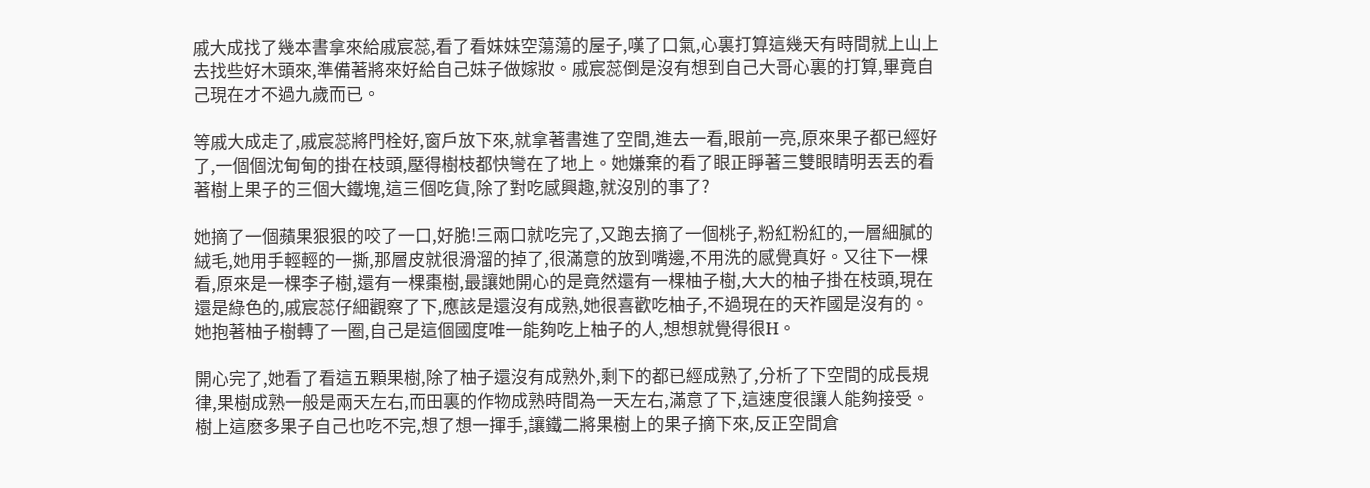戚大成找了幾本書拿來給戚宸蕊,看了看妹妹空蕩蕩的屋子,嘆了口氣,心裏打算這幾天有時間就上山上去找些好木頭來,準備著將來好給自己妹子做嫁妝。戚宸蕊倒是沒有想到自己大哥心裏的打算,畢竟自己現在才不過九歲而已。

等戚大成走了,戚宸蕊將門栓好,窗戶放下來,就拿著書進了空間,進去一看,眼前一亮,原來果子都已經好了,一個個沈甸甸的掛在枝頭,壓得樹枝都快彎在了地上。她嫌棄的看了眼正睜著三雙眼睛明丟丟的看著樹上果子的三個大鐵塊,這三個吃貨,除了對吃感興趣,就沒別的事了?

她摘了一個蘋果狠狠的咬了一口,好脆!三兩口就吃完了,又跑去摘了一個桃子,粉紅粉紅的,一層細膩的絨毛,她用手輕輕的一撕,那層皮就很滑溜的掉了,很滿意的放到嘴邊,不用洗的感覺真好。又往下一棵看,原來是一棵李子樹,還有一棵棗樹,最讓她開心的是竟然還有一棵柚子樹,大大的柚子掛在枝頭,現在還是綠色的,戚宸蕊仔細觀察了下,應該是還沒有成熟,她很喜歡吃柚子,不過現在的天祚國是沒有的。她抱著柚子樹轉了一圈,自己是這個國度唯一能夠吃上柚子的人,想想就覺得很H。

開心完了,她看了看這五顆果樹,除了柚子還沒有成熟外,剩下的都已經成熟了,分析了下空間的成長規律,果樹成熟一般是兩天左右,而田裏的作物成熟時間為一天左右,滿意了下,這速度很讓人能夠接受。樹上這麽多果子自己也吃不完,想了想一揮手,讓鐵二將果樹上的果子摘下來,反正空間倉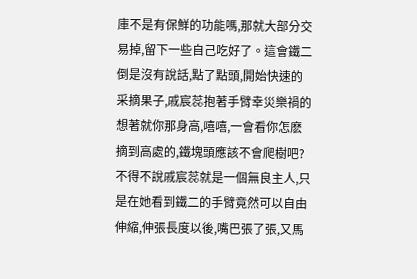庫不是有保鮮的功能嗎,那就大部分交易掉,留下一些自己吃好了。這會鐵二倒是沒有說話,點了點頭,開始快速的采摘果子,戚宸蕊抱著手臂幸災樂禍的想著就你那身高,嘻嘻,一會看你怎麽摘到高處的,鐵塊頭應該不會爬樹吧?不得不說戚宸蕊就是一個無良主人,只是在她看到鐵二的手臂竟然可以自由伸縮,伸張長度以後,嘴巴張了張,又馬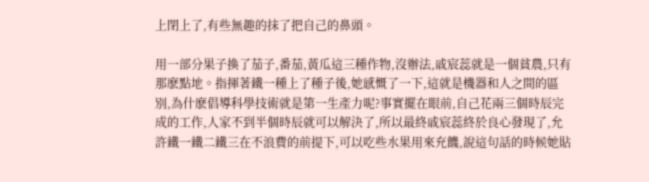上閉上了,有些無趣的抹了把自己的鼻頭。

用一部分果子換了茄子,番茄,黃瓜這三種作物,沒辦法,戚宸蕊就是一個貧農,只有那麽點地。指揮著鐵一種上了種子後,她感慨了一下,這就是機器和人之間的區別,為什麽倡導科學技術就是第一生產力呢?事實擺在眼前,自己花兩三個時辰完成的工作,人家不到半個時辰就可以解決了,所以最終戚宸蕊終於良心發現了,允許鐵一鐵二鐵三在不浪費的前提下,可以吃些水果用來充饑,說這句話的時候她貼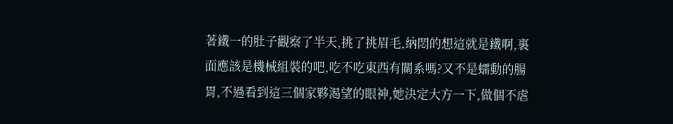著鐵一的肚子觀察了半天,挑了挑眉毛,納悶的想這就是鐵啊,裏面應該是機械組裝的吧,吃不吃東西有關系嗎?又不是蠕動的腸胃,不過看到這三個家夥渴望的眼神,她決定大方一下,做個不虐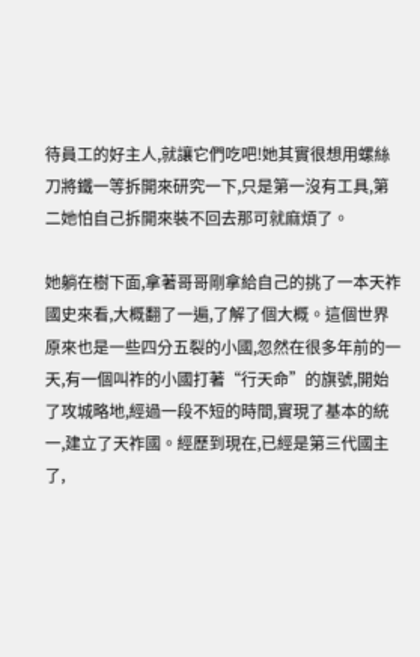待員工的好主人,就讓它們吃吧!她其實很想用螺絲刀將鐵一等拆開來研究一下,只是第一沒有工具,第二她怕自己拆開來裝不回去那可就麻煩了。

她躺在樹下面,拿著哥哥剛拿給自己的挑了一本天祚國史來看,大概翻了一遍,了解了個大概。這個世界原來也是一些四分五裂的小國,忽然在很多年前的一天,有一個叫祚的小國打著“行天命”的旗號,開始了攻城略地,經過一段不短的時間,實現了基本的統一,建立了天祚國。經歷到現在,已經是第三代國主了,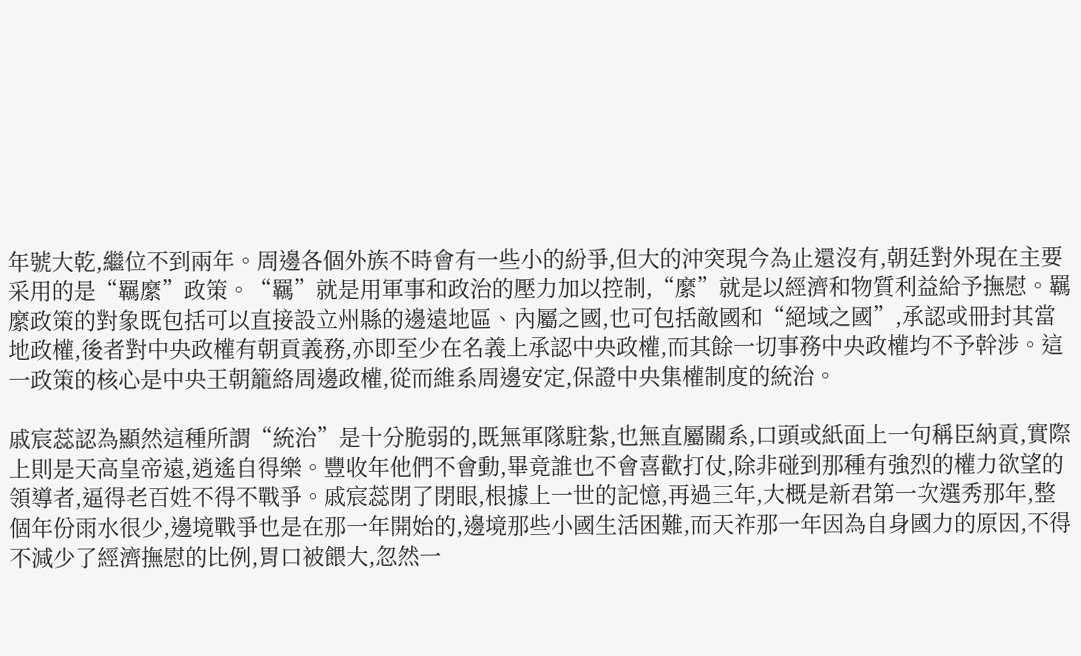年號大乾,繼位不到兩年。周邊各個外族不時會有一些小的紛爭,但大的沖突現今為止還沒有,朝廷對外現在主要采用的是“羈縻”政策。“羈”就是用軍事和政治的壓力加以控制,“縻”就是以經濟和物質利益給予撫慰。羈縻政策的對象既包括可以直接設立州縣的邊遠地區、內屬之國,也可包括敵國和“絕域之國”,承認或冊封其當地政權,後者對中央政權有朝貢義務,亦即至少在名義上承認中央政權,而其餘一切事務中央政權均不予幹涉。這一政策的核心是中央王朝籠絡周邊政權,從而維系周邊安定,保證中央集權制度的統治。

戚宸蕊認為顯然這種所謂“統治”是十分脆弱的,既無軍隊駐紮,也無直屬關系,口頭或紙面上一句稱臣納貢,實際上則是天高皇帝遠,逍遙自得樂。豐收年他們不會動,畢竟誰也不會喜歡打仗,除非碰到那種有強烈的權力欲望的領導者,逼得老百姓不得不戰爭。戚宸蕊閉了閉眼,根據上一世的記憶,再過三年,大概是新君第一次選秀那年,整個年份雨水很少,邊境戰爭也是在那一年開始的,邊境那些小國生活困難,而天祚那一年因為自身國力的原因,不得不減少了經濟撫慰的比例,胃口被餵大,忽然一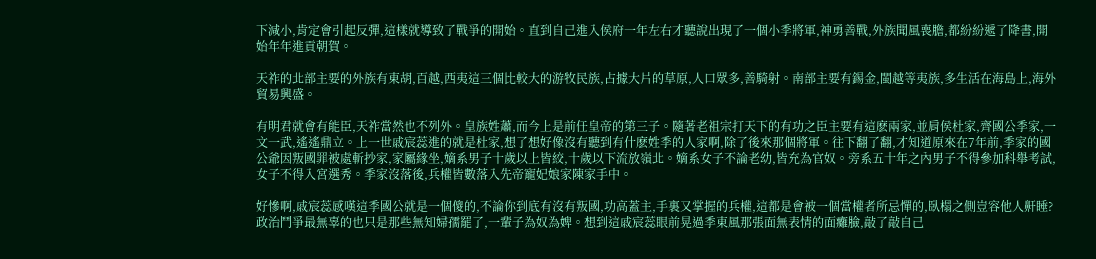下減小,肯定會引起反彈,這樣就導致了戰爭的開始。直到自己進入侯府一年左右才聽說出現了一個小季將軍,神勇善戰,外族聞風喪膽,都紛紛遞了降書,開始年年進貢朝賀。

天祚的北部主要的外族有東胡,百越,西夷這三個比較大的游牧民族,占據大片的草原,人口眾多,善騎射。南部主要有錫金,閩越等夷族,多生活在海島上,海外貿易興盛。

有明君就會有能臣,天祚當然也不列外。皇族姓蕭,而今上是前任皇帝的第三子。隨著老祖宗打天下的有功之臣主要有這麽兩家,並肩侯杜家,齊國公季家,一文一武,遙遙鼎立。上一世戚宸蕊進的就是杜家,想了想好像沒有聽到有什麽姓季的人家啊,除了後來那個將軍。往下翻了翻,才知道原來在7年前,季家的國公爺因叛國罪被處斬抄家,家屬緣坐,嫡系男子十歲以上皆絞,十歲以下流放嶺北。嫡系女子不論老幼,皆充為官奴。旁系五十年之內男子不得參加科舉考試,女子不得入宮選秀。季家沒落後,兵權皆數落入先帝寵妃娘家陳家手中。

好慘啊,戚宸蕊感嘆這季國公就是一個傻的,不論你到底有沒有叛國,功高蓋主,手裏又掌握的兵權,這都是會被一個當權者所忌憚的,臥榻之側豈容他人鼾睡?政治鬥爭最無辜的也只是那些無知婦孺罷了,一輩子為奴為婢。想到這戚宸蕊眼前晃過季東風那張面無表情的面癱臉,敲了敲自己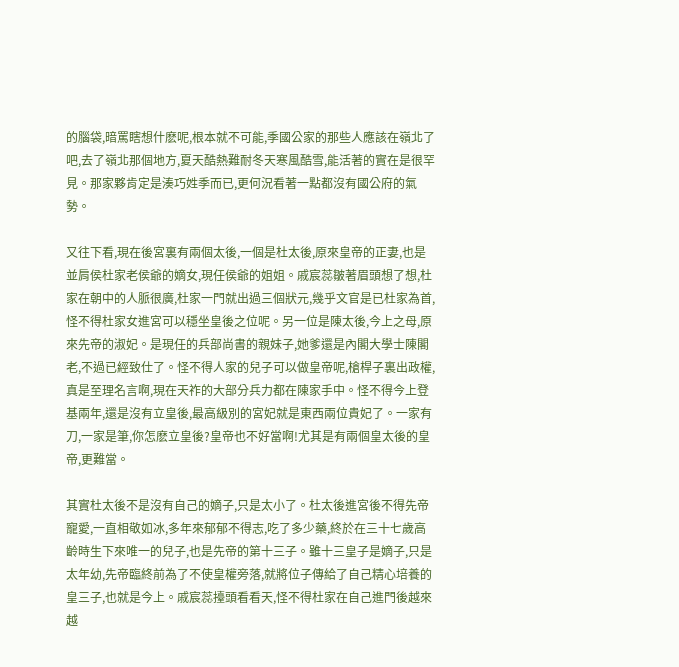的腦袋,暗罵瞎想什麽呢,根本就不可能,季國公家的那些人應該在嶺北了吧,去了嶺北那個地方,夏天酷熱難耐冬天寒風酷雪,能活著的實在是很罕見。那家夥肯定是湊巧姓季而已,更何況看著一點都沒有國公府的氣勢。

又往下看,現在後宮裏有兩個太後,一個是杜太後,原來皇帝的正妻,也是並肩侯杜家老侯爺的嫡女,現任侯爺的姐姐。戚宸蕊皺著眉頭想了想,杜家在朝中的人脈很廣,杜家一門就出過三個狀元,幾乎文官是已杜家為首,怪不得杜家女進宮可以穩坐皇後之位呢。另一位是陳太後,今上之母,原來先帝的淑妃。是現任的兵部尚書的親妹子,她爹還是內閣大學士陳閣老,不過已經致仕了。怪不得人家的兒子可以做皇帝呢,槍桿子裏出政權,真是至理名言啊,現在天祚的大部分兵力都在陳家手中。怪不得今上登基兩年,還是沒有立皇後,最高級別的宮妃就是東西兩位貴妃了。一家有刀,一家是筆,你怎麽立皇後?皇帝也不好當啊!尤其是有兩個皇太後的皇帝,更難當。

其實杜太後不是沒有自己的嫡子,只是太小了。杜太後進宮後不得先帝寵愛,一直相敬如冰,多年來郁郁不得志,吃了多少藥,終於在三十七歲高齡時生下來唯一的兒子,也是先帝的第十三子。雖十三皇子是嫡子,只是太年幼,先帝臨終前為了不使皇權旁落,就將位子傳給了自己精心培養的皇三子,也就是今上。戚宸蕊擡頭看看天,怪不得杜家在自己進門後越來越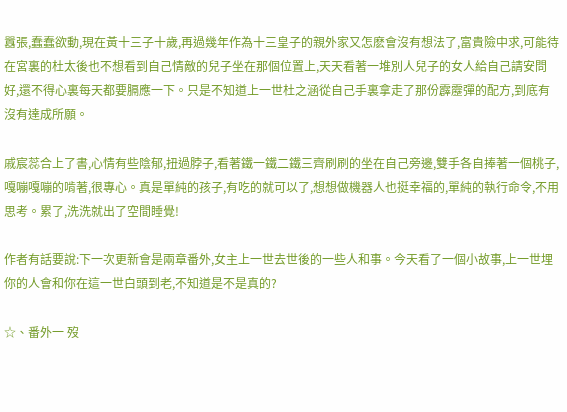囂張,蠢蠢欲動,現在黃十三子十歲,再過幾年作為十三皇子的親外家又怎麽會沒有想法了,富貴險中求,可能待在宮裏的杜太後也不想看到自己情敵的兒子坐在那個位置上,天天看著一堆別人兒子的女人給自己請安問好,還不得心裏每天都要膈應一下。只是不知道上一世杜之涵從自己手裏拿走了那份霹靂彈的配方,到底有沒有達成所願。

戚宸蕊合上了書,心情有些陰郁,扭過脖子,看著鐵一鐵二鐵三齊刷刷的坐在自己旁邊,雙手各自捧著一個桃子,嘎嘣嘎嘣的啃著,很專心。真是單純的孩子,有吃的就可以了,想想做機器人也挺幸福的,單純的執行命令,不用思考。累了,洗洗就出了空間睡覺!

作者有話要說:下一次更新會是兩章番外,女主上一世去世後的一些人和事。今天看了一個小故事,上一世埋你的人會和你在這一世白頭到老,不知道是不是真的?

☆、番外一 歿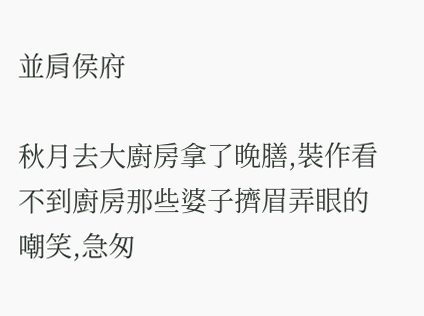並肩侯府

秋月去大廚房拿了晚膳,裝作看不到廚房那些婆子擠眉弄眼的嘲笑,急匆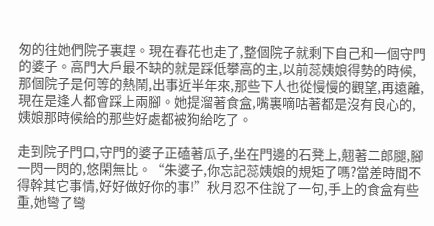匆的往她們院子裏趕。現在春花也走了,整個院子就剩下自己和一個守門的婆子。高門大戶最不缺的就是踩低攀高的主,以前蕊姨娘得勢的時候,那個院子是何等的熱鬧,出事近半年來,那些下人也從慢慢的觀望,再遠離,現在是逢人都會踩上兩腳。她提溜著食盒,嘴裏嘀咕著都是沒有良心的,姨娘那時候給的那些好處都被狗給吃了。

走到院子門口,守門的婆子正磕著瓜子,坐在門邊的石凳上,翹著二郎腿,腳一閃一閃的,悠閑無比。“朱婆子,你忘記蕊姨娘的規矩了嗎?當差時間不得幹其它事情,好好做好你的事!”秋月忍不住說了一句,手上的食盒有些重,她彎了彎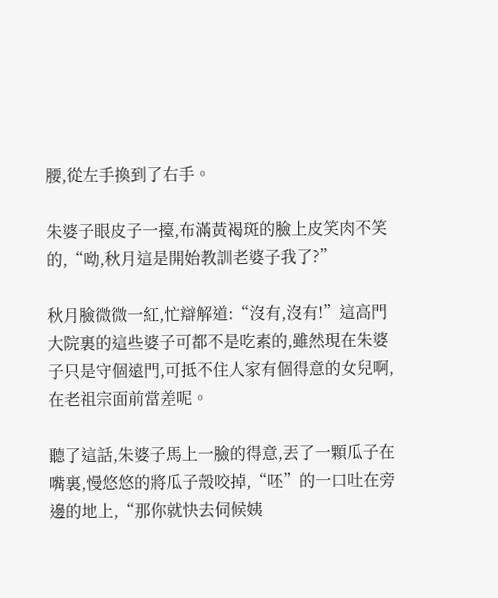腰,從左手換到了右手。

朱婆子眼皮子一擡,布滿黃褐斑的臉上皮笑肉不笑的,“呦,秋月這是開始教訓老婆子我了?”

秋月臉微微一紅,忙辯解道:“沒有,沒有!”這高門大院裏的這些婆子可都不是吃素的,雖然現在朱婆子只是守個遠門,可抵不住人家有個得意的女兒啊,在老祖宗面前當差呢。

聽了這話,朱婆子馬上一臉的得意,丟了一顆瓜子在嘴裏,慢悠悠的將瓜子殼咬掉,“呸”的一口吐在旁邊的地上,“那你就快去伺候姨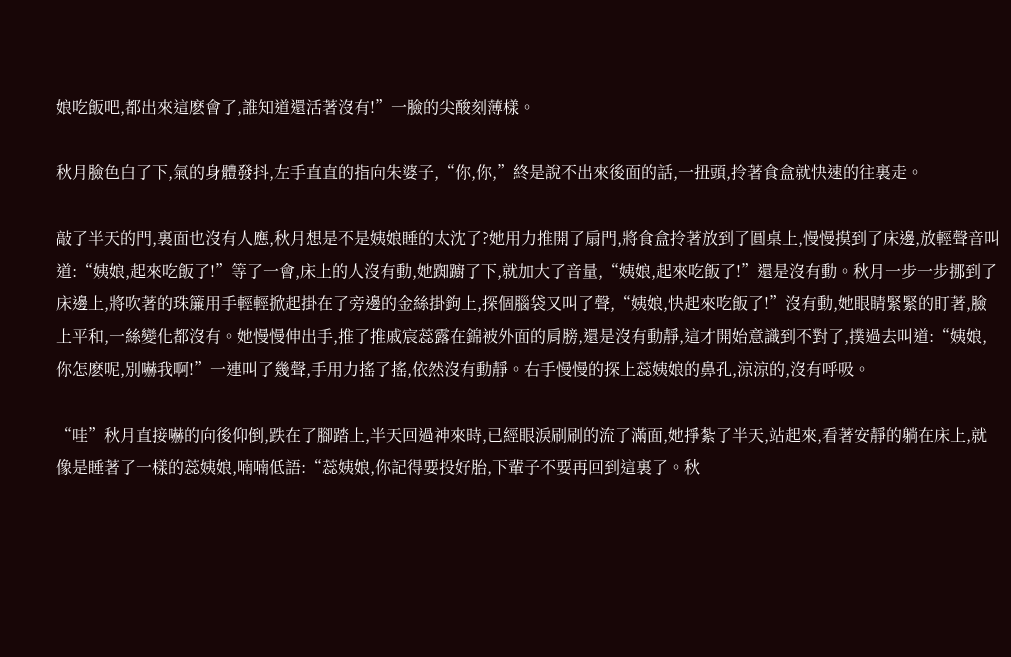娘吃飯吧,都出來這麽會了,誰知道還活著沒有!”一臉的尖酸刻薄樣。

秋月臉色白了下,氣的身體發抖,左手直直的指向朱婆子,“你,你,”終是說不出來後面的話,一扭頭,拎著食盒就快速的往裏走。

敲了半天的門,裏面也沒有人應,秋月想是不是姨娘睡的太沈了?她用力推開了扇門,將食盒拎著放到了圓桌上,慢慢摸到了床邊,放輕聲音叫道:“姨娘,起來吃飯了!”等了一會,床上的人沒有動,她踟躕了下,就加大了音量,“姨娘,起來吃飯了!”還是沒有動。秋月一步一步挪到了床邊上,將吹著的珠簾用手輕輕掀起掛在了旁邊的金絲掛鉤上,探個腦袋又叫了聲,“姨娘,快起來吃飯了!”沒有動,她眼睛緊緊的盯著,臉上平和,一絲變化都沒有。她慢慢伸出手,推了推戚宸蕊露在錦被外面的肩膀,還是沒有動靜,這才開始意識到不對了,撲過去叫道:“姨娘,你怎麽呢,別嚇我啊!”一連叫了幾聲,手用力搖了搖,依然沒有動靜。右手慢慢的探上蕊姨娘的鼻孔,涼涼的,沒有呼吸。

“哇”秋月直接嚇的向後仰倒,跌在了腳踏上,半天回過神來時,已經眼淚刷刷的流了滿面,她掙紮了半天,站起來,看著安靜的躺在床上,就像是睡著了一樣的蕊姨娘,喃喃低語:“蕊姨娘,你記得要投好胎,下輩子不要再回到這裏了。秋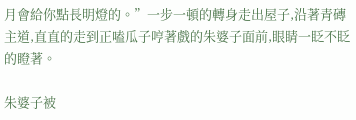月會給你點長明燈的。”一步一頓的轉身走出屋子,沿著青磚主道,直直的走到正嗑瓜子哼著戲的朱婆子面前,眼睛一眨不眨的瞪著。

朱婆子被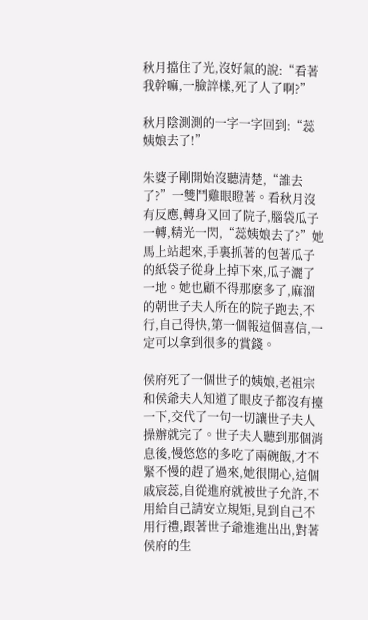秋月擋住了光,沒好氣的說:“看著我幹嘛,一臉誶樣,死了人了啊?”

秋月陰測測的一字一字回到:“蕊姨娘去了!”

朱婆子剛開始沒聽清楚,“誰去了?”一雙鬥雞眼瞪著。看秋月沒有反應,轉身又回了院子,腦袋瓜子一轉,精光一閃,“蕊姨娘去了?”她馬上站起來,手裏抓著的包著瓜子的紙袋子從身上掉下來,瓜子灑了一地。她也顧不得那麽多了,麻溜的朝世子夫人所在的院子跑去,不行,自己得快,第一個報這個喜信,一定可以拿到很多的賞錢。

侯府死了一個世子的姨娘,老祖宗和侯爺夫人知道了眼皮子都沒有擡一下,交代了一句一切讓世子夫人操辦就完了。世子夫人聽到那個消息後,慢悠悠的多吃了兩碗飯,才不緊不慢的趕了過來,她很開心,這個戚宸蕊,自從進府就被世子允許,不用給自己請安立規矩,見到自己不用行禮,跟著世子爺進進出出,對著侯府的生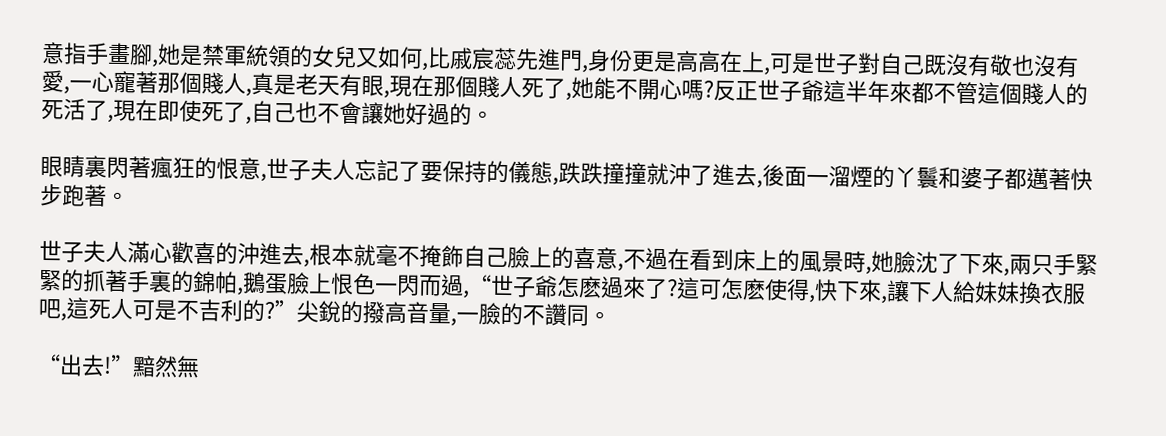意指手畫腳,她是禁軍統領的女兒又如何,比戚宸蕊先進門,身份更是高高在上,可是世子對自己既沒有敬也沒有愛,一心寵著那個賤人,真是老天有眼,現在那個賤人死了,她能不開心嗎?反正世子爺這半年來都不管這個賤人的死活了,現在即使死了,自己也不會讓她好過的。

眼睛裏閃著瘋狂的恨意,世子夫人忘記了要保持的儀態,跌跌撞撞就沖了進去,後面一溜煙的丫鬟和婆子都邁著快步跑著。

世子夫人滿心歡喜的沖進去,根本就毫不掩飾自己臉上的喜意,不過在看到床上的風景時,她臉沈了下來,兩只手緊緊的抓著手裏的錦帕,鵝蛋臉上恨色一閃而過,“世子爺怎麽過來了?這可怎麽使得,快下來,讓下人給妹妹換衣服吧,這死人可是不吉利的?”尖銳的撥高音量,一臉的不讚同。

“出去!”黯然無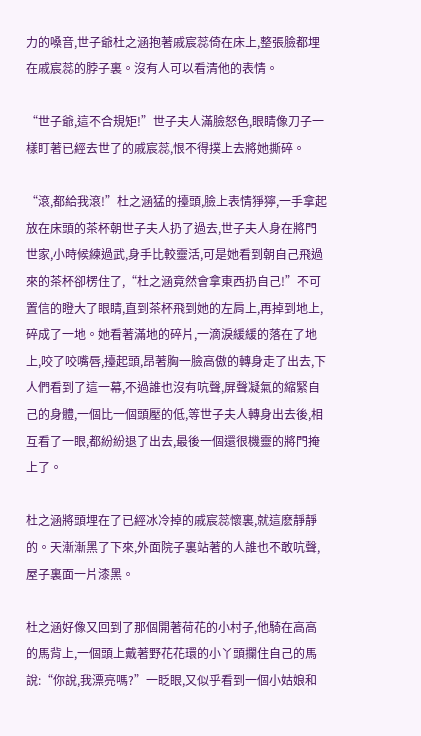力的嗓音,世子爺杜之涵抱著戚宸蕊倚在床上,整張臉都埋在戚宸蕊的脖子裏。沒有人可以看清他的表情。

“世子爺,這不合規矩!”世子夫人滿臉怒色,眼睛像刀子一樣盯著已經去世了的戚宸蕊,恨不得撲上去將她撕碎。

“滾,都給我滾!”杜之涵猛的擡頭,臉上表情猙獰,一手拿起放在床頭的茶杯朝世子夫人扔了過去,世子夫人身在將門世家,小時候練過武,身手比較靈活,可是她看到朝自己飛過來的茶杯卻楞住了,“杜之涵竟然會拿東西扔自己!”不可置信的瞪大了眼睛,直到茶杯飛到她的左肩上,再掉到地上,碎成了一地。她看著滿地的碎片,一滴淚緩緩的落在了地上,咬了咬嘴唇,擡起頭,昂著胸一臉高傲的轉身走了出去,下人們看到了這一幕,不過誰也沒有吭聲,屏聲凝氣的縮緊自己的身體,一個比一個頭壓的低,等世子夫人轉身出去後,相互看了一眼,都紛紛退了出去,最後一個還很機靈的將門掩上了。

杜之涵將頭埋在了已經冰冷掉的戚宸蕊懷裏,就這麽靜靜的。天漸漸黑了下來,外面院子裏站著的人誰也不敢吭聲,屋子裏面一片漆黑。

杜之涵好像又回到了那個開著荷花的小村子,他騎在高高的馬背上,一個頭上戴著野花花環的小丫頭攔住自己的馬說:“你說,我漂亮嗎?”一眨眼,又似乎看到一個小姑娘和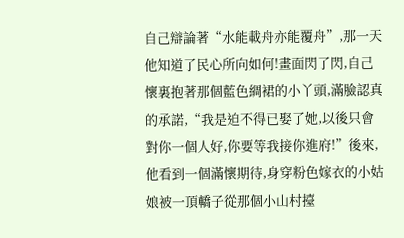自己辯論著“水能載舟亦能覆舟”,那一天他知道了民心所向如何!畫面閃了閃,自己懷裏抱著那個藍色綢裙的小丫頭,滿臉認真的承諾,“我是迫不得已娶了她,以後只會對你一個人好,你要等我接你進府!”後來,他看到一個滿懷期待,身穿粉色嫁衣的小姑娘被一頂轎子從那個小山村擡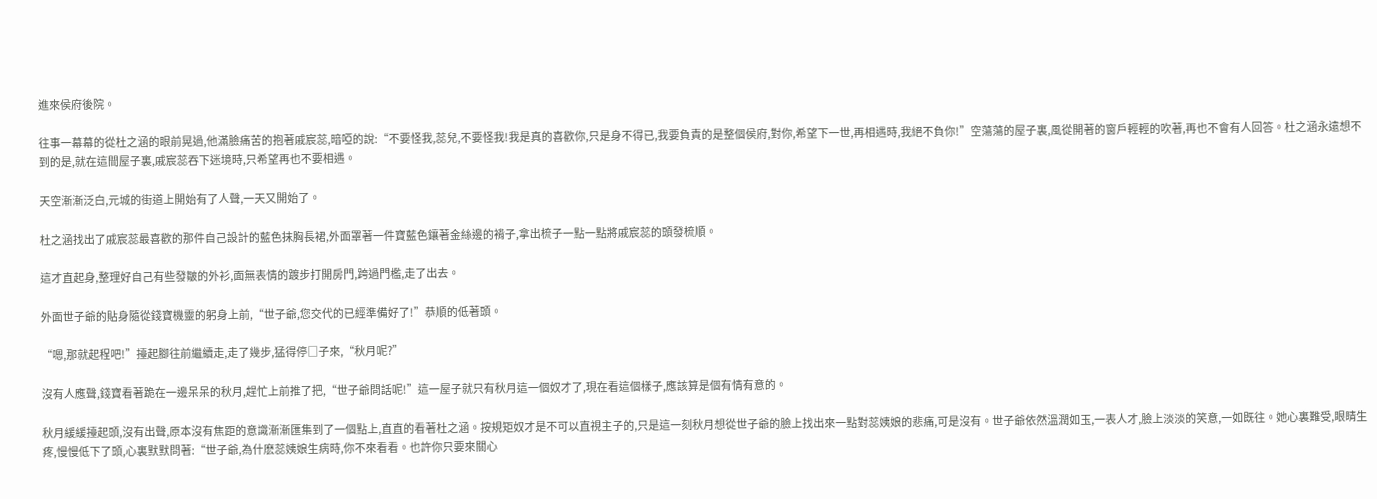進來侯府後院。

往事一幕幕的從杜之涵的眼前晃過,他滿臉痛苦的抱著戚宸蕊,暗啞的說:“不要怪我,蕊兒,不要怪我!我是真的喜歡你,只是身不得已,我要負責的是整個侯府,對你,希望下一世,再相遇時,我絕不負你!”空蕩蕩的屋子裏,風從開著的窗戶輕輕的吹著,再也不會有人回答。杜之涵永遠想不到的是,就在這間屋子裏,戚宸蕊吞下迷境時,只希望再也不要相遇。

天空漸漸泛白,元城的街道上開始有了人聲,一天又開始了。

杜之涵找出了戚宸蕊最喜歡的那件自己設計的藍色抹胸長裙,外面罩著一件寶藍色鑲著金絲邊的褙子,拿出梳子一點一點將戚宸蕊的頭發梳順。

這才直起身,整理好自己有些發皺的外衫,面無表情的踱步打開房門,跨過門檻,走了出去。

外面世子爺的貼身隨從錢寶機靈的躬身上前,“世子爺,您交代的已經準備好了!”恭順的低著頭。

“嗯,那就起程吧!”擡起腳往前繼續走,走了幾步,猛得停□子來,“秋月呢?”

沒有人應聲,錢寶看著跪在一邊呆呆的秋月,趕忙上前推了把,“世子爺問話呢!”這一屋子就只有秋月這一個奴才了,現在看這個樣子,應該算是個有情有意的。

秋月緩緩擡起頭,沒有出聲,原本沒有焦距的意識漸漸匯集到了一個點上,直直的看著杜之涵。按規矩奴才是不可以直視主子的,只是這一刻秋月想從世子爺的臉上找出來一點對蕊姨娘的悲痛,可是沒有。世子爺依然溫潤如玉,一表人才,臉上淡淡的笑意,一如既往。她心裏難受,眼睛生疼,慢慢低下了頭,心裏默默問著:“世子爺,為什麽蕊姨娘生病時,你不來看看。也許你只要來關心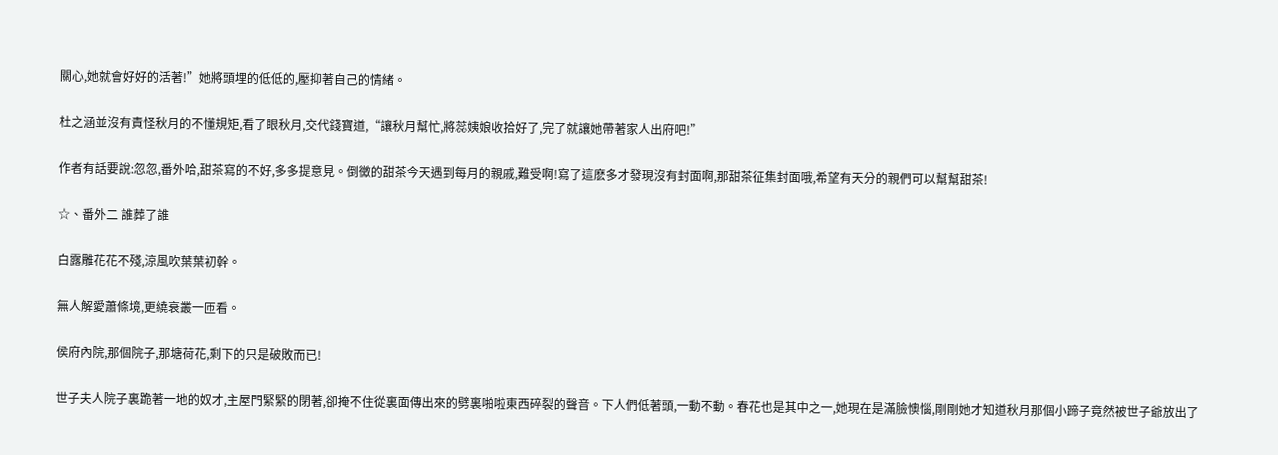關心,她就會好好的活著!”她將頭埋的低低的,壓抑著自己的情緒。

杜之涵並沒有責怪秋月的不懂規矩,看了眼秋月,交代錢寶道,“讓秋月幫忙,將蕊姨娘收拾好了,完了就讓她帶著家人出府吧!”

作者有話要說:忽忽,番外哈,甜茶寫的不好,多多提意見。倒黴的甜茶今天遇到每月的親戚,難受啊!寫了這麽多才發現沒有封面啊,那甜茶征集封面哦,希望有天分的親們可以幫幫甜茶!

☆、番外二 誰葬了誰

白露雕花花不殘,涼風吹葉葉初幹。

無人解愛蕭條境,更繞衰叢一匝看。

侯府內院,那個院子,那塘荷花,剩下的只是破敗而已!

世子夫人院子裏跪著一地的奴才,主屋門緊緊的閉著,卻掩不住從裏面傳出來的劈裏啪啦東西碎裂的聲音。下人們低著頭,一動不動。春花也是其中之一,她現在是滿臉懊惱,剛剛她才知道秋月那個小蹄子竟然被世子爺放出了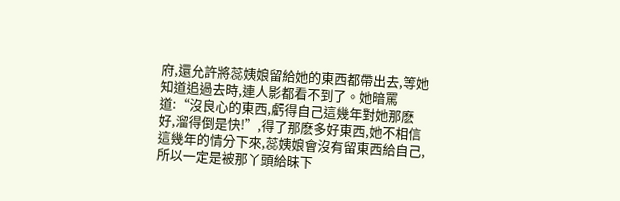府,還允許將蕊姨娘留給她的東西都帶出去,等她知道追過去時,連人影都看不到了。她暗罵道:“沒良心的東西,虧得自己這幾年對她那麽好,溜得倒是快!”,得了那麽多好東西,她不相信這幾年的情分下來,蕊姨娘會沒有留東西給自己,所以一定是被那丫頭給昧下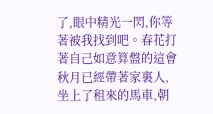了,眼中精光一閃,你等著被我找到吧。春花打著自己如意算盤的這會秋月已經帶著家裏人,坐上了租來的馬車,朝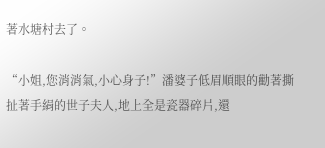著水塘村去了。

“小姐,您消消氣,小心身子!”潘婆子低眉順眼的勸著撕扯著手絹的世子夫人,地上全是瓷器碎片,還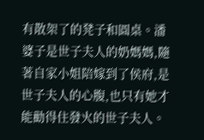有散架了的凳子和圓桌。潘婆子是世子夫人的奶媽媽,隨著自家小姐陪嫁到了侯府,是世子夫人的心腹,也只有她才能勸得住發火的世子夫人。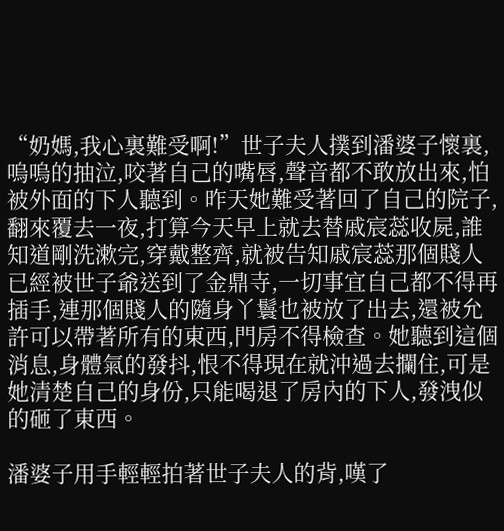“奶媽,我心裏難受啊!”世子夫人撲到潘婆子懷裏,嗚嗚的抽泣,咬著自己的嘴唇,聲音都不敢放出來,怕被外面的下人聽到。昨天她難受著回了自己的院子,翻來覆去一夜,打算今天早上就去替戚宸蕊收屍,誰知道剛洗漱完,穿戴整齊,就被告知戚宸蕊那個賤人已經被世子爺送到了金鼎寺,一切事宜自己都不得再插手,連那個賤人的隨身丫鬟也被放了出去,還被允許可以帶著所有的東西,門房不得檢查。她聽到這個消息,身體氣的發抖,恨不得現在就沖過去攔住,可是她清楚自己的身份,只能喝退了房內的下人,發洩似的砸了東西。

潘婆子用手輕輕拍著世子夫人的背,嘆了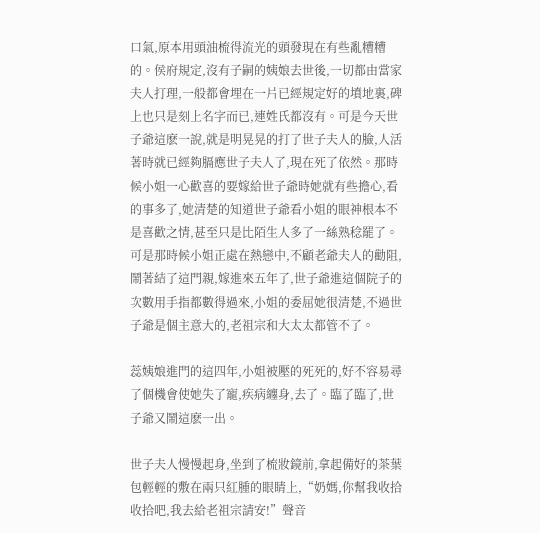口氣,原本用頭油梳得流光的頭發現在有些亂糟糟的。侯府規定,沒有子嗣的姨娘去世後,一切都由當家夫人打理,一般都會埋在一片已經規定好的墳地裏,碑上也只是刻上名字而已,連姓氏都沒有。可是今天世子爺這麽一說,就是明晃晃的打了世子夫人的臉,人活著時就已經夠膈應世子夫人了,現在死了依然。那時候小姐一心歡喜的要嫁給世子爺時她就有些擔心,看的事多了,她清楚的知道世子爺看小姐的眼神根本不是喜歡之情,甚至只是比陌生人多了一絲熟稔罷了。可是那時候小姐正處在熱戀中,不顧老爺夫人的勸阻,鬧著結了這門親,嫁進來五年了,世子爺進這個院子的次數用手指都數得過來,小姐的委屈她很清楚,不過世子爺是個主意大的,老祖宗和大太太都管不了。

蕊姨娘進門的這四年,小姐被壓的死死的,好不容易尋了個機會使她失了寵,疾病纏身,去了。臨了臨了,世子爺又鬧這麽一出。

世子夫人慢慢起身,坐到了梳妝鏡前,拿起備好的茶葉包輕輕的敷在兩只紅腫的眼睛上,“奶媽,你幫我收拾收拾吧,我去給老祖宗請安!”聲音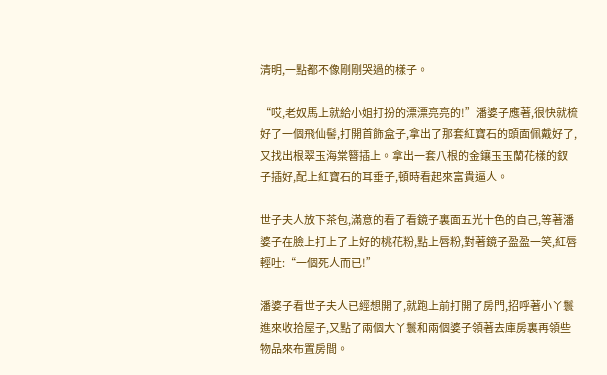清明,一點都不像剛剛哭過的樣子。

“哎,老奴馬上就給小姐打扮的漂漂亮亮的!”潘婆子應著,很快就梳好了一個飛仙髻,打開首飾盒子,拿出了那套紅寶石的頭面佩戴好了,又找出根翠玉海棠簪插上。拿出一套八根的金鑲玉玉蘭花樣的釵子插好,配上紅寶石的耳垂子,頓時看起來富貴逼人。

世子夫人放下茶包,滿意的看了看鏡子裏面五光十色的自己,等著潘婆子在臉上打上了上好的桃花粉,點上唇粉,對著鏡子盈盈一笑,紅唇輕吐:“一個死人而已!”

潘婆子看世子夫人已經想開了,就跑上前打開了房門,招呼著小丫鬟進來收拾屋子,又點了兩個大丫鬟和兩個婆子領著去庫房裏再領些物品來布置房間。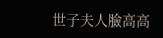世子夫人臉高高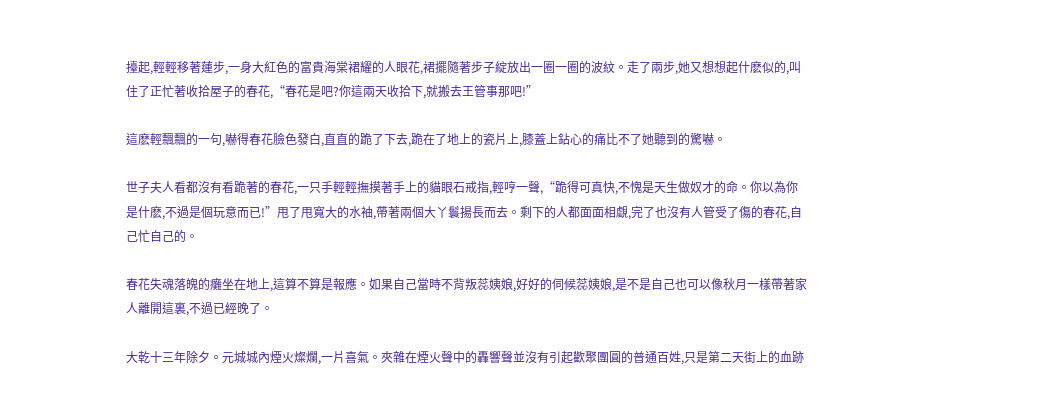擡起,輕輕移著蓮步,一身大紅色的富貴海棠裙耀的人眼花,裙擺隨著步子綻放出一圈一圈的波紋。走了兩步,她又想想起什麽似的,叫住了正忙著收拾屋子的春花,“春花是吧?你這兩天收拾下,就搬去王管事那吧!”

這麽輕飄飄的一句,嚇得春花臉色發白,直直的跪了下去,跪在了地上的瓷片上,膝蓋上鉆心的痛比不了她聽到的驚嚇。

世子夫人看都沒有看跪著的春花,一只手輕輕撫摸著手上的貓眼石戒指,輕哼一聲,“跪得可真快,不愧是天生做奴才的命。你以為你是什麽,不過是個玩意而已!”甩了甩寬大的水袖,帶著兩個大丫鬟揚長而去。剩下的人都面面相覷,完了也沒有人管受了傷的春花,自己忙自己的。

春花失魂落魄的癱坐在地上,這算不算是報應。如果自己當時不背叛蕊姨娘,好好的伺候蕊姨娘,是不是自己也可以像秋月一樣帶著家人離開這裏,不過已經晚了。

大乾十三年除夕。元城城內煙火燦爛,一片喜氣。夾雜在煙火聲中的轟響聲並沒有引起歡聚團圓的普通百姓,只是第二天街上的血跡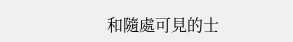和隨處可見的士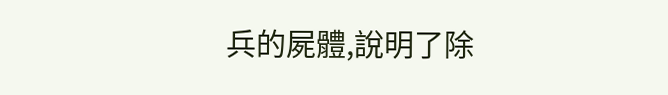兵的屍體,說明了除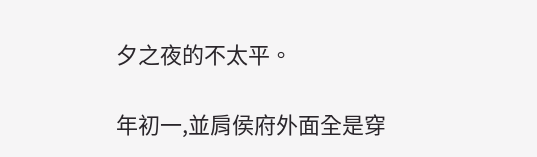夕之夜的不太平。

年初一,並肩侯府外面全是穿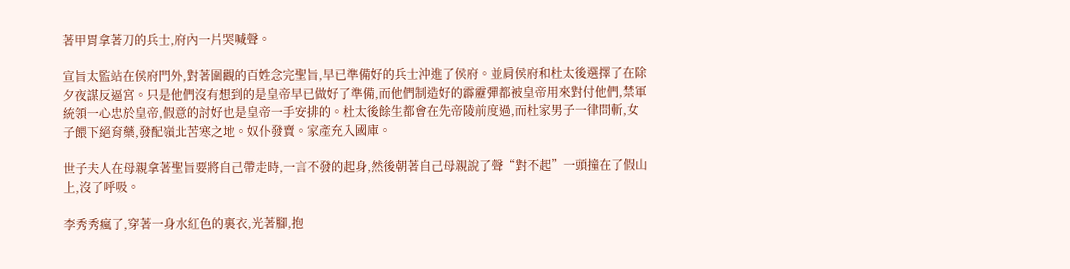著甲胃拿著刀的兵士,府內一片哭喊聲。

宣旨太監站在侯府門外,對著圍觀的百姓念完聖旨,早已準備好的兵士沖進了侯府。並肩侯府和杜太後選擇了在除夕夜謀反逼宮。只是他們沒有想到的是皇帝早已做好了準備,而他們制造好的霹靂彈都被皇帝用來對付他們,禁軍統領一心忠於皇帝,假意的討好也是皇帝一手安排的。杜太後餘生都會在先帝陵前度過,而杜家男子一律問斬,女子餵下絕育藥,發配嶺北苦寒之地。奴仆發賣。家產充入國庫。

世子夫人在母親拿著聖旨要將自己帶走時,一言不發的起身,然後朝著自己母親說了聲“對不起”一頭撞在了假山上,沒了呼吸。

李秀秀瘋了,穿著一身水紅色的裏衣,光著腳,抱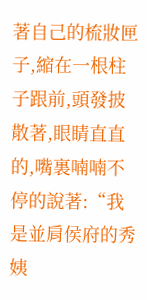著自己的梳妝匣子,縮在一根柱子跟前,頭發披散著,眼睛直直的,嘴裏喃喃不停的說著:“我是並肩侯府的秀姨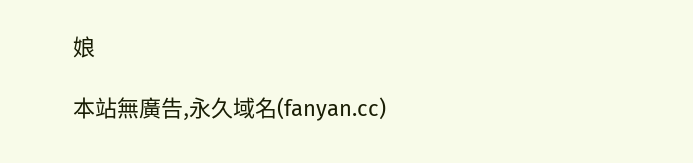娘

本站無廣告,永久域名(fanyan.cc)